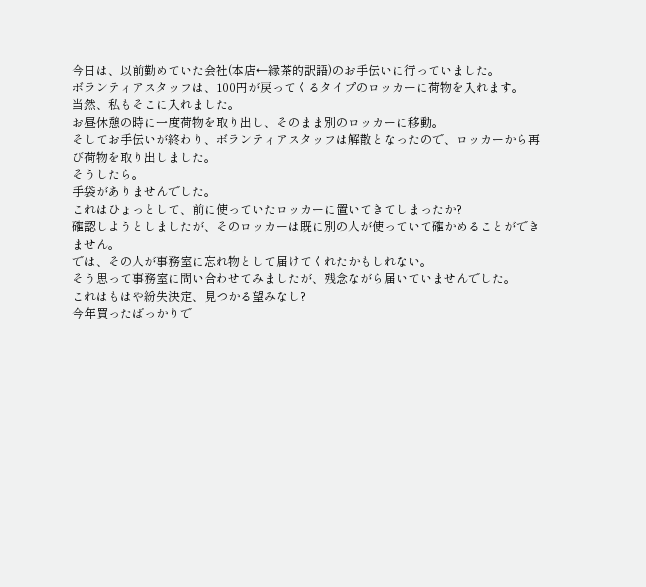今日は、以前勤めていた会社(本店←縁茶的訳語)のお手伝いに行っていました。
ボランティアスタッフは、100円が戻ってくるタイプのロッカーに荷物を入れます。
当然、私もそこに入れました。
お昼休憩の時に一度荷物を取り出し、そのまま別のロッカーに移動。
そしてお手伝いが終わり、ボランティアスタッフは解散となったので、ロッカーから再び荷物を取り出しました。
そうしたら。
手袋がありませんでした。
これはひょっとして、前に使っていたロッカーに置いてきてしまったか?
確認しようとしましたが、そのロッカーは既に別の人が使っていて確かめることができません。
では、その人が事務室に忘れ物として届けてくれたかもしれない。
そう思って事務室に問い合わせてみましたが、残念ながら届いていませんでした。
これはもはや紛失決定、見つかる望みなし?
今年買ったばっかりで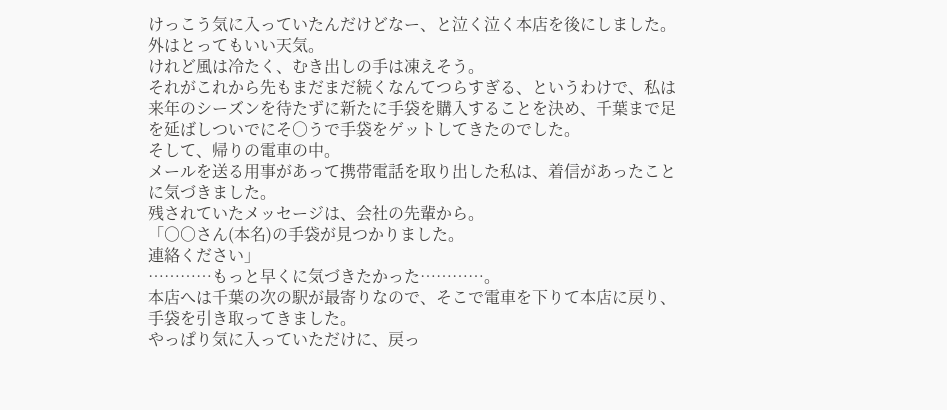けっこう気に入っていたんだけどなー、と泣く泣く本店を後にしました。
外はとってもいい天気。
けれど風は冷たく、むき出しの手は凍えそう。
それがこれから先もまだまだ続くなんてつらすぎる、というわけで、私は来年のシーズンを待たずに新たに手袋を購入することを決め、千葉まで足を延ばしついでにそ○うで手袋をゲットしてきたのでした。
そして、帰りの電車の中。
メールを送る用事があって携帯電話を取り出した私は、着信があったことに気づきました。
残されていたメッセージは、会社の先輩から。
「○○さん(本名)の手袋が見つかりました。
連絡ください」
…………もっと早くに気づきたかった…………。
本店へは千葉の次の駅が最寄りなので、そこで電車を下りて本店に戻り、手袋を引き取ってきました。
やっぱり気に入っていただけに、戻っ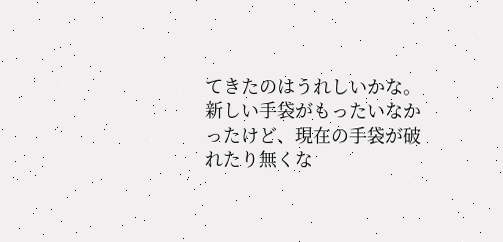てきたのはうれしいかな。
新しい手袋がもったいなかったけど、現在の手袋が破れたり無くな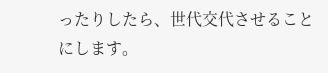ったりしたら、世代交代させることにします。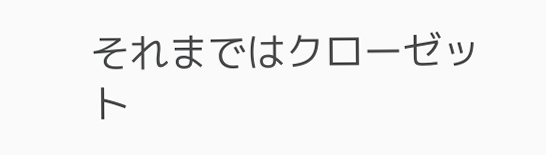それまではクローゼット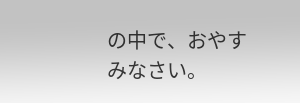の中で、おやすみなさい。